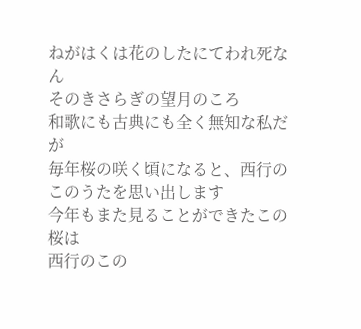ねがはくは花のしたにてわれ死なん
そのきさらぎの望月のころ
和歌にも古典にも全く無知な私だが
毎年桜の咲く頃になると、西行のこのうたを思い出します
今年もまた見ることができたこの桜は
西行のこの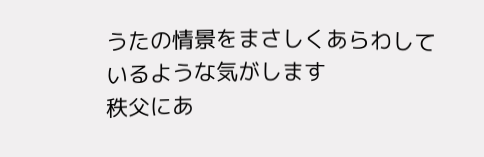うたの情景をまさしくあらわしているような気がします
秩父にあ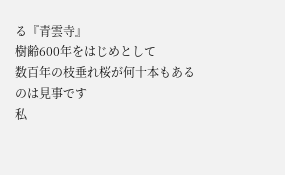る『青雲寺』
樹齢600年をはじめとして
数百年の枝垂れ桜が何十本もあるのは見事です
私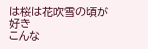は桜は花吹雪の頃が好き
こんな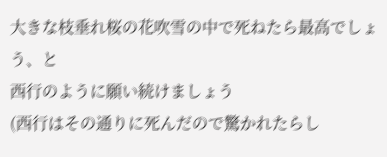大きな枝垂れ桜の花吹雪の中で死ねたら最高でしょう、と
西行のように願い続けましょう
(西行はその通りに死んだので驚かれたらし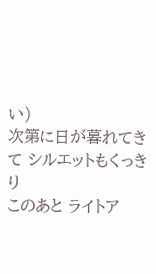い)
次第に日が暮れてきて シルエットもくっきり
このあと ライトア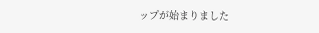ップが始まりました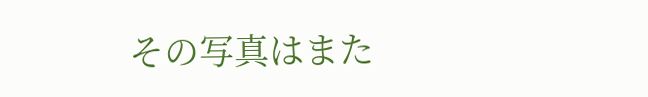その写真はまた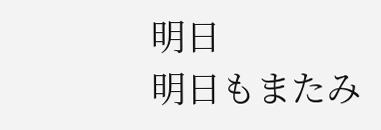明日
明日もまたみ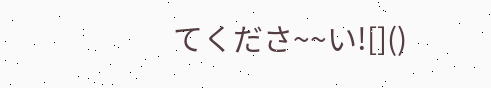てくださ~~い![]()